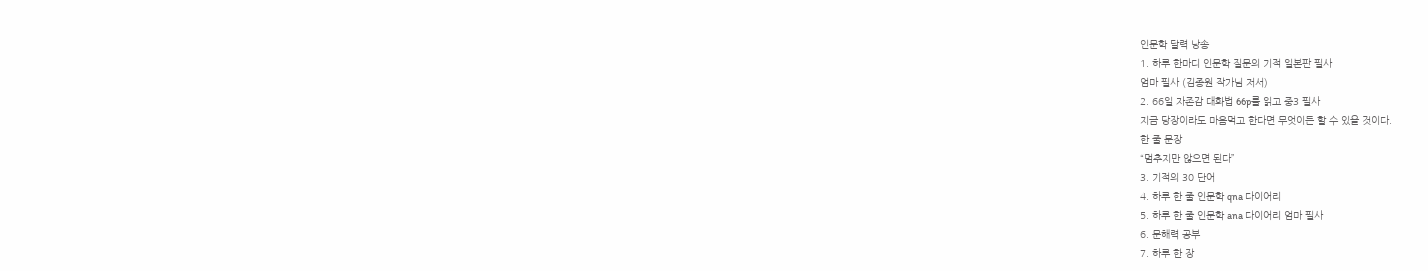인문학 달력 낭송
1. 하루 한마디 인문학 질문의 기적 일본판 필사
엄마 필사 (김종원 작가님 저서)
2. 66일 자존감 대화법 66p를 읽고 중3 필사
지금 당장이라도 마음먹고 한다면 무엇이든 할 수 있을 것이다.
한 줄 문장
“멈추지만 않으면 된다”
3. 기적의 30 단어
4. 하루 한 줄 인문학 qna 다이어리
5. 하루 한 줄 인문학 ana 다이어리 엄마 필사
6. 문해력 공부
7. 하루 한 장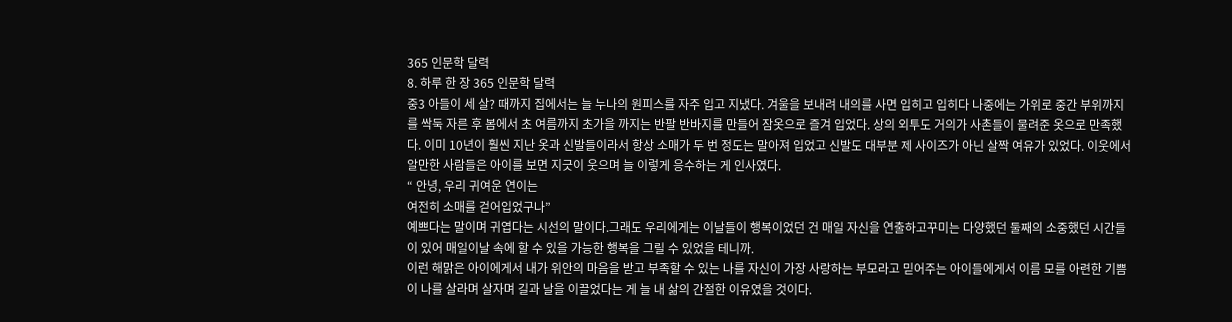365 인문학 달력
8. 하루 한 장 365 인문학 달력
중3 아들이 세 살? 때까지 집에서는 늘 누나의 원피스를 자주 입고 지냈다. 겨울을 보내려 내의를 사면 입히고 입히다 나중에는 가위로 중간 부위까지를 싹둑 자른 후 봄에서 초 여름까지 초가을 까지는 반팔 반바지를 만들어 잠옷으로 즐겨 입었다. 상의 외투도 거의가 사촌들이 물려준 옷으로 만족했다. 이미 10년이 훨씬 지난 옷과 신발들이라서 항상 소매가 두 번 정도는 말아져 입었고 신발도 대부분 제 사이즈가 아닌 살짝 여유가 있었다. 이웃에서 알만한 사람들은 아이를 보면 지긋이 웃으며 늘 이렇게 응수하는 게 인사였다.
“ 안녕, 우리 귀여운 연이는
여전히 소매를 걷어입었구나”
예쁘다는 말이며 귀엽다는 시선의 말이다.그래도 우리에게는 이날들이 행복이었던 건 매일 자신을 연출하고꾸미는 다양했던 둘째의 소중했던 시간들이 있어 매일이날 속에 할 수 있을 가능한 행복을 그릴 수 있었을 테니까.
이런 해맑은 아이에게서 내가 위안의 마음을 받고 부족할 수 있는 나를 자신이 가장 사랑하는 부모라고 믿어주는 아이들에게서 이름 모를 아련한 기쁨이 나를 살라며 살자며 길과 날을 이끌었다는 게 늘 내 삶의 간절한 이유였을 것이다.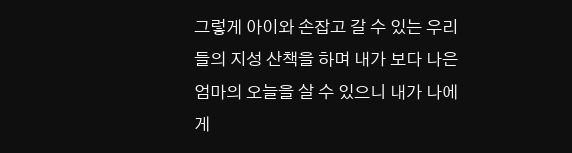그렇게 아이와 손잡고 갈 수 있는 우리들의 지성 산책을 하며 내가 보다 나은 엄마의 오늘을 살 수 있으니 내가 나에게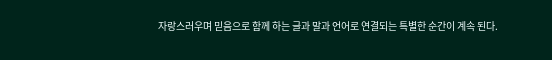자랑스러우며 믿음으로 함께 하는 글과 말과 언어로 연결되는 특별한 순간이 계속 된다.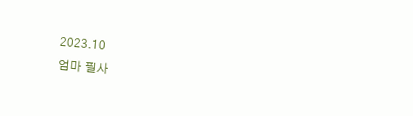2023.10
엄마 필사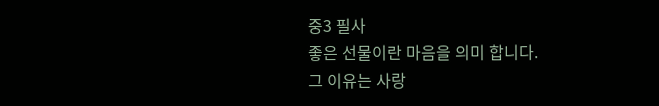중3 필사
좋은 선물이란 마음을 의미 합니다.
그 이유는 사랑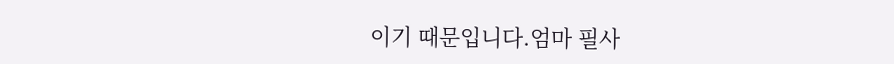이기 때문입니다.엄마 필사